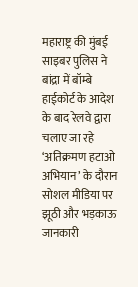महाराष्ट्र की मुंबई साइबर पुलिस ने बांद्रा में बॉम्बे हाईकोर्ट के आदेश के बाद रेलवे द्वारा चलाए जा रहे ‘अतिक्रमण हटाओ अभियान’ के दौरान सोशल मीडिया पर झूठी और भड़काऊ जानकारी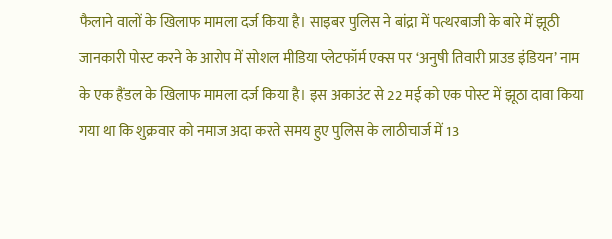फैलाने वालों के खिलाफ मामला दर्ज किया है। साइबर पुलिस ने बांद्रा में पत्थरबाजी के बारे में झूठी जानकारी पोस्ट करने के आरोप में सोशल मीडिया प्लेटफॉर्म एक्स पर ‘अनुषी तिवारी प्राउड इंडियन’ नाम के एक हैंडल के खिलाफ मामला दर्ज किया है। इस अकाउंट से 22 मई को एक पोस्ट में झूठा दावा किया गया था कि शुक्रवार को नमाज अदा करते समय हुए पुलिस के लाठीचार्ज में 13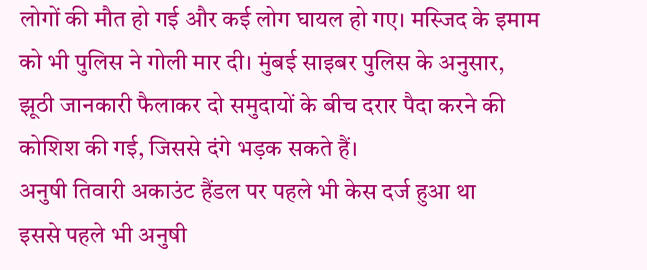लोगों की मौत हो गई और कई लोग घायल हो गए। मस्जिद के इमाम को भी पुलिस ने गोली मार दी। मुंबई साइबर पुलिस के अनुसार, झूठी जानकारी फैलाकर दो समुदायों के बीच दरार पैदा करने की कोशिश की गई, जिससे दंगे भड़क सकते हैं।
अनुषी तिवारी अकाउंट हैंडल पर पहले भी केस दर्ज हुआ था
इससे पहले भी अनुषी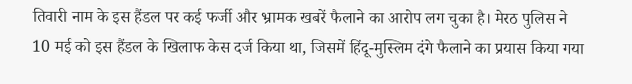तिवारी नाम के इस हैंडल पर कई फर्जी और भ्रामक खबरें फैलाने का आरोप लग चुका है। मेरठ पुलिस ने 10 मई को इस हैंडल के खिलाफ केस दर्ज किया था, जिसमें हिंदू-मुस्लिम दंगे फैलाने का प्रयास किया गया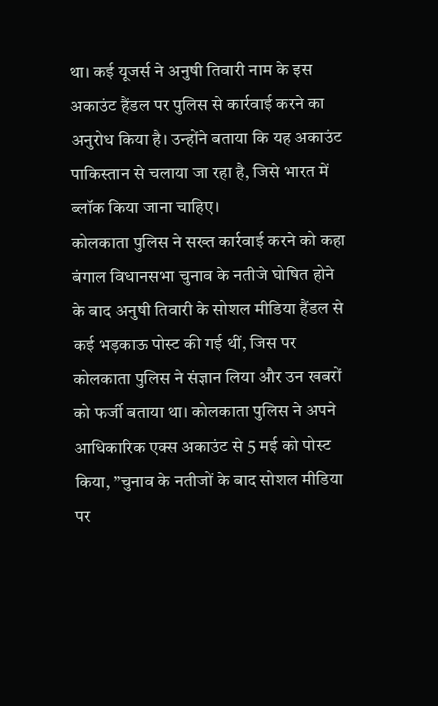था। कई यूजर्स ने अनुषी तिवारी नाम के इस अकाउंट हैंडल पर पुलिस से कार्रवाई करने का अनुरोध किया है। उन्होंने बताया कि यह अकाउंट पाकिस्तान से चलाया जा रहा है, जिसे भारत में ब्लॉक किया जाना चाहिए।
कोलकाता पुलिस ने सख्त कार्रवाई करने को कहा
बंगाल विधानसभा चुनाव के नतीजे घोषित होने के बाद अनुषी तिवारी के सोशल मीडिया हैंडल से कई भड़काऊ पोस्ट की गई थीं, जिस पर कोलकाता पुलिस ने संज्ञान लिया और उन खबरों को फर्जी बताया था। कोलकाता पुलिस ने अपने आधिकारिक एक्स अकाउंट से 5 मई को पोस्ट किया, ”चुनाव के नतीजों के बाद सोशल मीडिया पर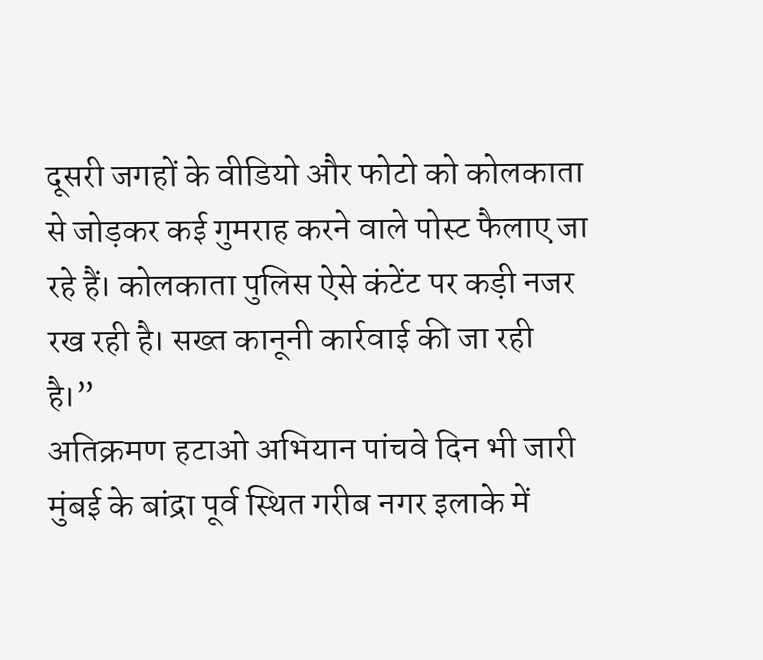दूसरी जगहों के वीडियो और फोटो को कोलकाता से जोड़कर कई गुमराह करने वाले पोस्ट फैलाए जा रहे हैं। कोलकाता पुलिस ऐसे कंटेंट पर कड़ी नजर रख रही है। सख्त कानूनी कार्रवाई की जा रही है।”
अतिक्रमण हटाओ अभियान पांचवे दिन भी जारी
मुंबई के बांद्रा पूर्व स्थित गरीब नगर इलाके में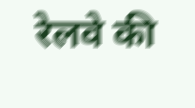रेलवे की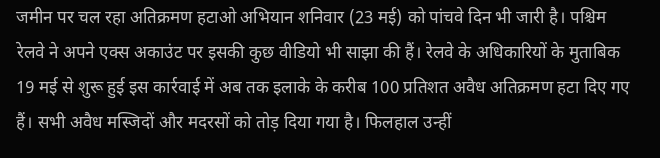जमीन पर चल रहा अतिक्रमण हटाओ अभियान शनिवार (23 मई) को पांचवे दिन भी जारी है। पश्चिम रेलवे ने अपने एक्स अकाउंट पर इसकी कुछ वीडियो भी साझा की हैं। रेलवे के अधिकारियों के मुताबिक 19 मई से शुरू हुई इस कार्रवाई में अब तक इलाके के करीब 100 प्रतिशत अवैध अतिक्रमण हटा दिए गए हैं। सभी अवैध मस्जिदों और मदरसों को तोड़ दिया गया है। फिलहाल उन्हीं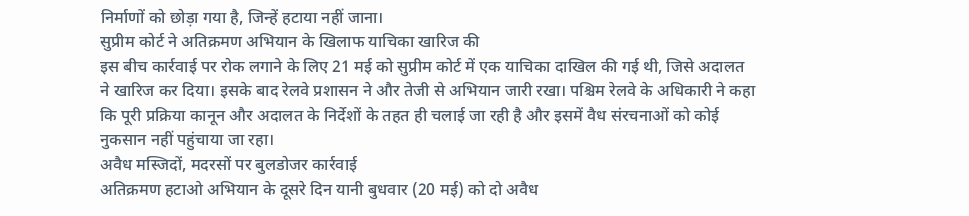निर्माणों को छोड़ा गया है, जिन्हें हटाया नहीं जाना।
सुप्रीम कोर्ट ने अतिक्रमण अभियान के खिलाफ याचिका खारिज की
इस बीच कार्रवाई पर रोक लगाने के लिए 21 मई को सुप्रीम कोर्ट में एक याचिका दाखिल की गई थी, जिसे अदालत ने खारिज कर दिया। इसके बाद रेलवे प्रशासन ने और तेजी से अभियान जारी रखा। पश्चिम रेलवे के अधिकारी ने कहा कि पूरी प्रक्रिया कानून और अदालत के निर्देशों के तहत ही चलाई जा रही है और इसमें वैध संरचनाओं को कोई नुकसान नहीं पहुंचाया जा रहा।
अवैध मस्जिदों, मदरसों पर बुलडोजर कार्रवाई
अतिक्रमण हटाओ अभियान के दूसरे दिन यानी बुधवार (20 मई) को दो अवैध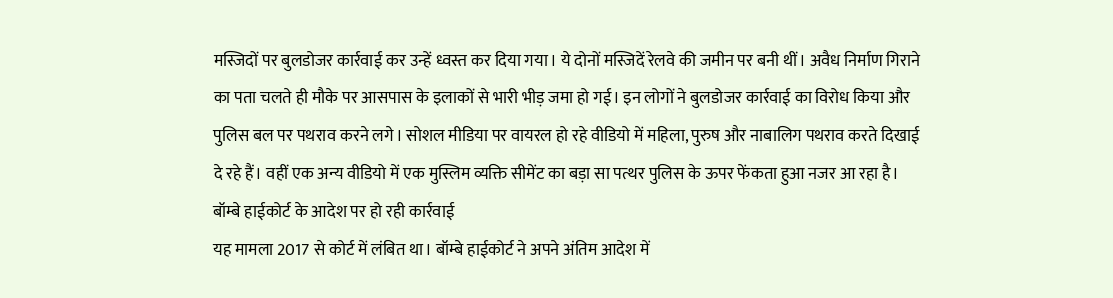मस्जिदों पर बुलडोजर कार्रवाई कर उन्हें ध्वस्त कर दिया गया। ये दोनों मस्जिदें रेलवे की जमीन पर बनी थीं। अवैध निर्माण गिराने का पता चलते ही मौके पर आसपास के इलाकों से भारी भीड़ जमा हो गई। इन लोगों ने बुलडोजर कार्रवाई का विरोध किया और पुलिस बल पर पथराव करने लगे। सोशल मीडिया पर वायरल हो रहे वीडियो में महिला, पुरुष और नाबालिग पथराव करते दिखाई दे रहे हैं। वहीं एक अन्य वीडियो में एक मुस्लिम व्यक्ति सीमेंट का बड़ा सा पत्थर पुलिस के ऊपर फेंकता हुआ नजर आ रहा है।
बॉम्बे हाईकोर्ट के आदेश पर हो रही कार्रवाई
यह मामला 2017 से कोर्ट में लंबित था। बॉम्बे हाईकोर्ट ने अपने अंतिम आदेश में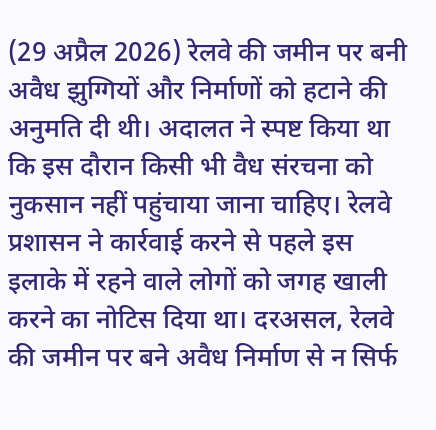(29 अप्रैल 2026) रेलवे की जमीन पर बनी अवैध झुग्गियों और निर्माणों को हटाने की अनुमति दी थी। अदालत ने स्पष्ट किया था कि इस दौरान किसी भी वैध संरचना को नुकसान नहीं पहुंचाया जाना चाहिए। रेलवे प्रशासन ने कार्रवाई करने से पहले इस इलाके में रहने वाले लोगों को जगह खाली करने का नोटिस दिया था। दरअसल, रेलवे की जमीन पर बने अवैध निर्माण से न सिर्फ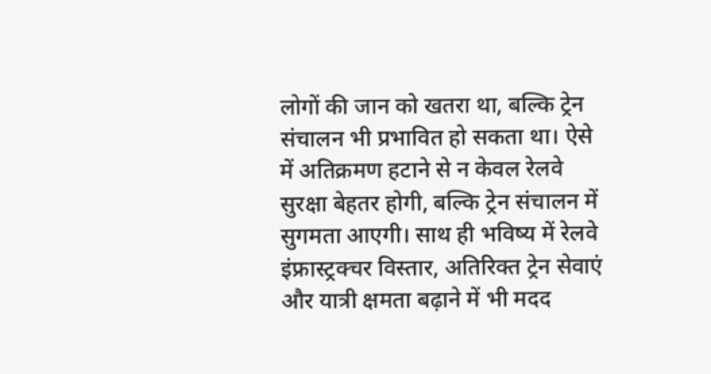लोगों की जान को खतरा था, बल्कि ट्रेन संचालन भी प्रभावित हो सकता था। ऐसे में अतिक्रमण हटाने से न केवल रेलवे सुरक्षा बेहतर होगी, बल्कि ट्रेन संचालन में सुगमता आएगी। साथ ही भविष्य में रेलवे इंफ्रास्ट्रक्चर विस्तार, अतिरिक्त ट्रेन सेवाएं और यात्री क्षमता बढ़ाने में भी मदद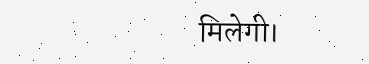मिलेगी।